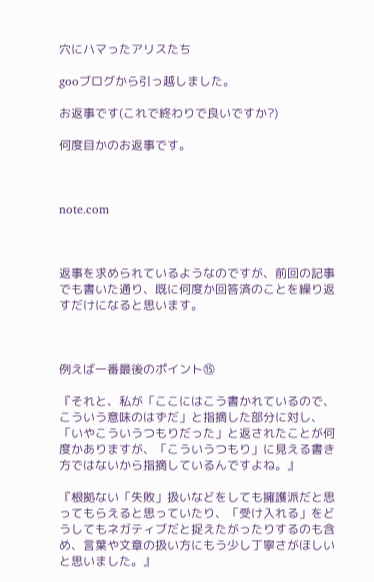穴にハマったアリスたち

gooブログから引っ越しました。

お返事です(これで終わりで良いですか?)

何度目かのお返事です。



note.com



返事を求められているようなのですが、前回の記事でも書いた通り、既に何度か回答済のことを繰り返すだけになると思います。



例えば一番最後のポイント⑮

『それと、私が「ここにはこう書かれているので、こういう意味のはずだ」と指摘した部分に対し、「いやこういうつもりだった」と返されたことが何度かありますが、「こういうつもり」に見える書き方ではないから指摘しているんですよね。』

『根拠ない「失敗」扱いなどをしても擁護派だと思ってもらえると思っていたり、「受け入れる」をどうしてもネガティブだと捉えたがったりするのも含め、言葉や文章の扱い方にもう少し丁寧さがほしいと思いました。』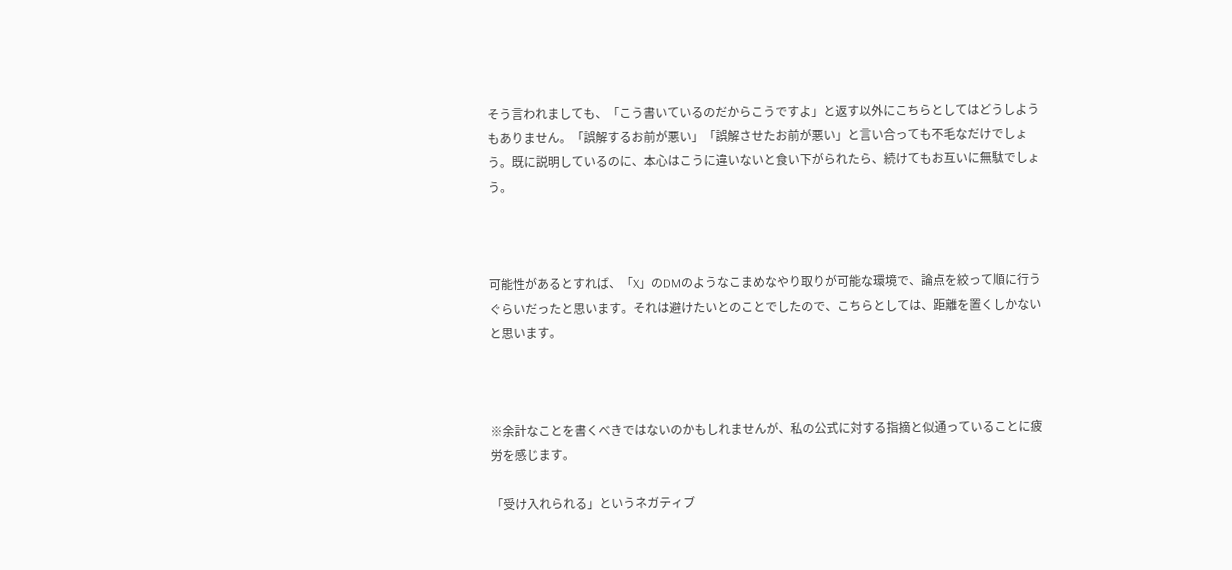そう言われましても、「こう書いているのだからこうですよ」と返す以外にこちらとしてはどうしようもありません。「誤解するお前が悪い」「誤解させたお前が悪い」と言い合っても不毛なだけでしょう。既に説明しているのに、本心はこうに違いないと食い下がられたら、続けてもお互いに無駄でしょう。



可能性があるとすれば、「X」のDMのようなこまめなやり取りが可能な環境で、論点を絞って順に行うぐらいだったと思います。それは避けたいとのことでしたので、こちらとしては、距離を置くしかないと思います。



※余計なことを書くべきではないのかもしれませんが、私の公式に対する指摘と似通っていることに疲労を感じます。

「受け入れられる」というネガティブ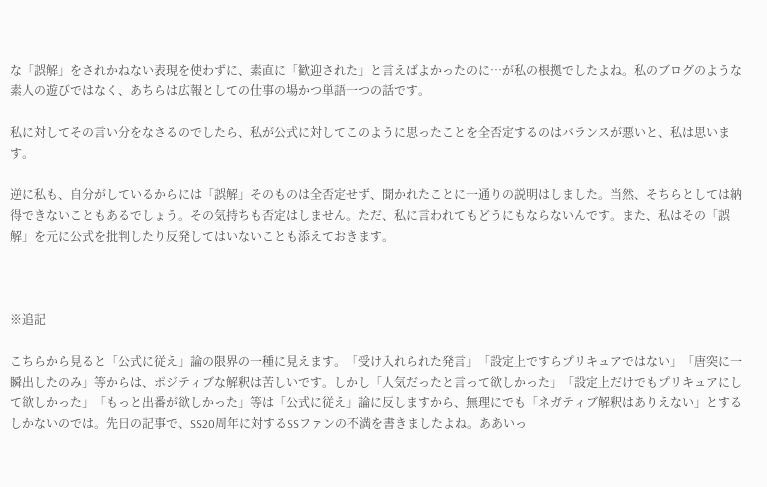な「誤解」をされかねない表現を使わずに、素直に「歓迎された」と言えばよかったのに…が私の根拠でしたよね。私のブログのような素人の遊びではなく、あちらは広報としての仕事の場かつ単語一つの話です。

私に対してその言い分をなさるのでしたら、私が公式に対してこのように思ったことを全否定するのはバランスが悪いと、私は思います。

逆に私も、自分がしているからには「誤解」そのものは全否定せず、聞かれたことに一通りの説明はしました。当然、そちらとしては納得できないこともあるでしょう。その気持ちも否定はしません。ただ、私に言われてもどうにもならないんです。また、私はその「誤解」を元に公式を批判したり反発してはいないことも添えておきます。



※追記

こちらから見ると「公式に従え」論の限界の一種に見えます。「受け入れられた発言」「設定上ですらプリキュアではない」「唐突に一瞬出したのみ」等からは、ポジティブな解釈は苦しいです。しかし「人気だったと言って欲しかった」「設定上だけでもプリキュアにして欲しかった」「もっと出番が欲しかった」等は「公式に従え」論に反しますから、無理にでも「ネガティブ解釈はありえない」とするしかないのでは。先日の記事で、SS20周年に対するSSファンの不満を書きましたよね。ああいっ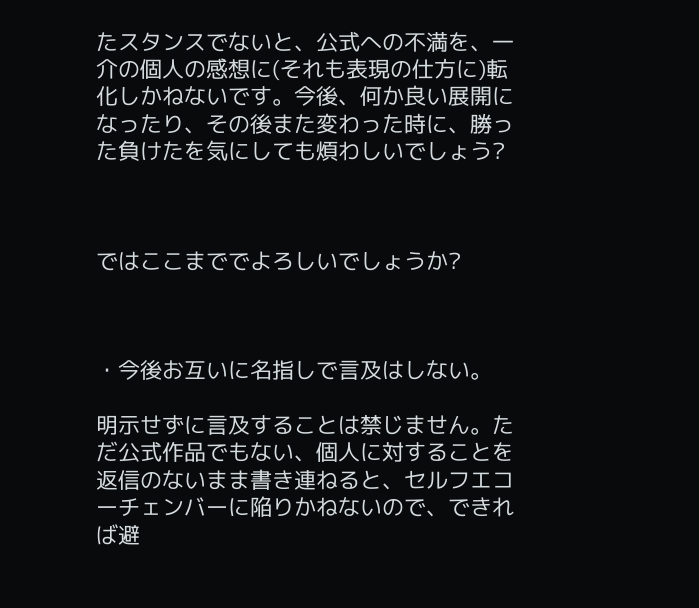たスタンスでないと、公式への不満を、一介の個人の感想に(それも表現の仕方に)転化しかねないです。今後、何か良い展開になったり、その後また変わった時に、勝った負けたを気にしても煩わしいでしょう?



ではここまででよろしいでしょうか?



・今後お互いに名指しで言及はしない。

明示せずに言及することは禁じません。ただ公式作品でもない、個人に対することを返信のないまま書き連ねると、セルフエコーチェンバーに陥りかねないので、できれば避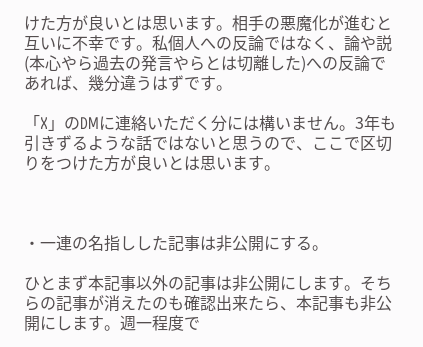けた方が良いとは思います。相手の悪魔化が進むと互いに不幸です。私個人への反論ではなく、論や説(本心やら過去の発言やらとは切離した)への反論であれば、幾分違うはずです。

「X」のDMに連絡いただく分には構いません。3年も引きずるような話ではないと思うので、ここで区切りをつけた方が良いとは思います。



・一連の名指しした記事は非公開にする。

ひとまず本記事以外の記事は非公開にします。そちらの記事が消えたのも確認出来たら、本記事も非公開にします。週一程度で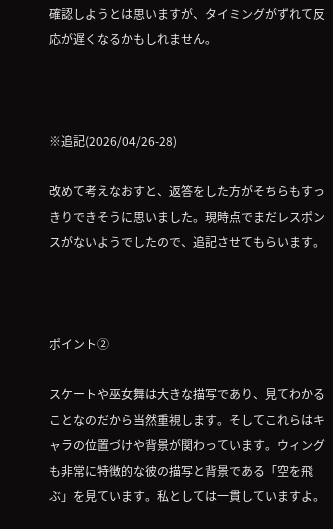確認しようとは思いますが、タイミングがずれて反応が遅くなるかもしれません。



※追記(2026/04/26-28)

改めて考えなおすと、返答をした方がそちらもすっきりできそうに思いました。現時点でまだレスポンスがないようでしたので、追記させてもらいます。



ポイント②

スケートや巫女舞は大きな描写であり、見てわかることなのだから当然重視します。そしてこれらはキャラの位置づけや背景が関わっています。ウィングも非常に特徴的な彼の描写と背景である「空を飛ぶ」を見ています。私としては一貫していますよ。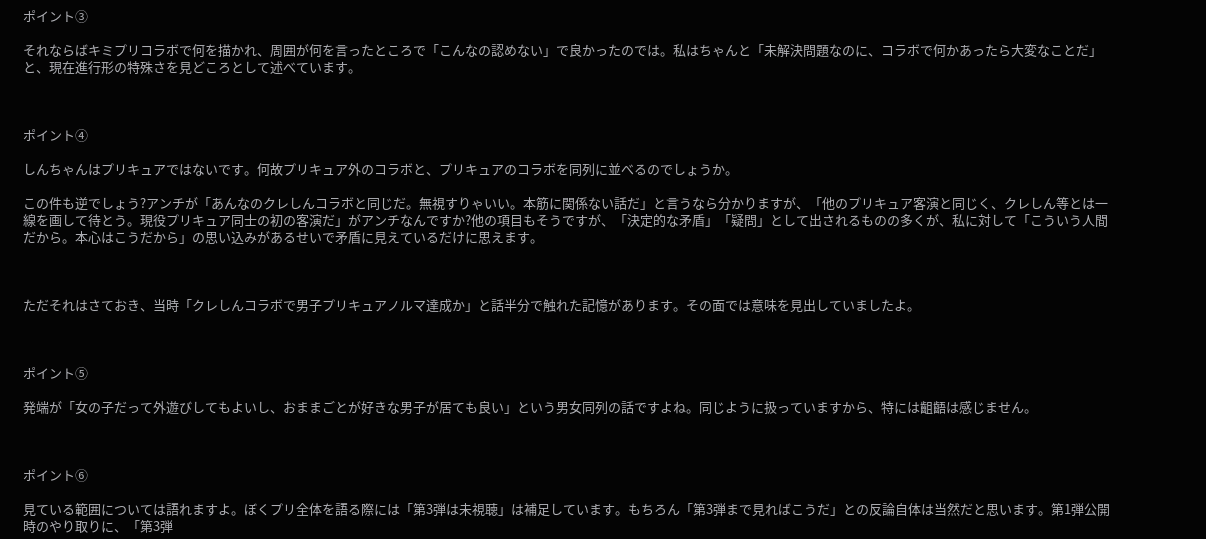ポイント③

それならばキミプリコラボで何を描かれ、周囲が何を言ったところで「こんなの認めない」で良かったのでは。私はちゃんと「未解決問題なのに、コラボで何かあったら大変なことだ」と、現在進行形の特殊さを見どころとして述べています。



ポイント④

しんちゃんはプリキュアではないです。何故プリキュア外のコラボと、プリキュアのコラボを同列に並べるのでしょうか。

この件も逆でしょう?アンチが「あんなのクレしんコラボと同じだ。無視すりゃいい。本筋に関係ない話だ」と言うなら分かりますが、「他のプリキュア客演と同じく、クレしん等とは一線を画して待とう。現役プリキュア同士の初の客演だ」がアンチなんですか?他の項目もそうですが、「決定的な矛盾」「疑問」として出されるものの多くが、私に対して「こういう人間だから。本心はこうだから」の思い込みがあるせいで矛盾に見えているだけに思えます。



ただそれはさておき、当時「クレしんコラボで男子プリキュアノルマ達成か」と話半分で触れた記憶があります。その面では意味を見出していましたよ。



ポイント⑤

発端が「女の子だって外遊びしてもよいし、おままごとが好きな男子が居ても良い」という男女同列の話ですよね。同じように扱っていますから、特には齟齬は感じません。



ポイント⑥

見ている範囲については語れますよ。ぼくプリ全体を語る際には「第3弾は未視聴」は補足しています。もちろん「第3弾まで見ればこうだ」との反論自体は当然だと思います。第1弾公開時のやり取りに、「第3弾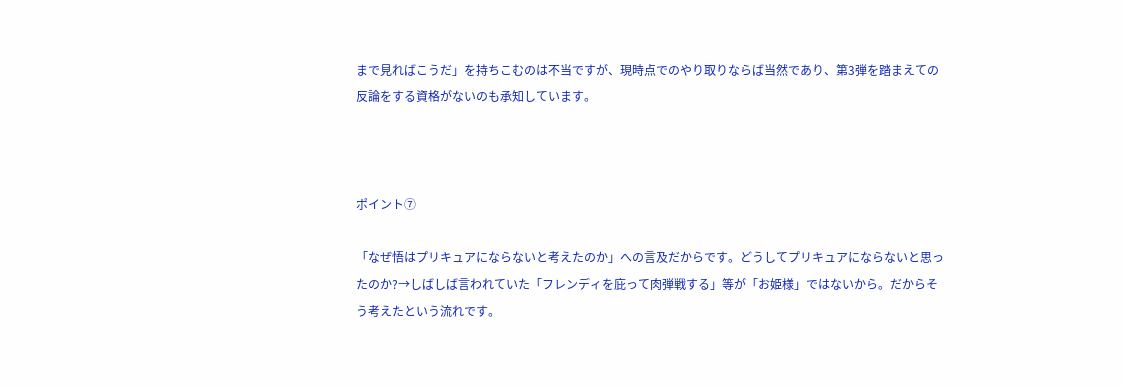まで見ればこうだ」を持ちこむのは不当ですが、現時点でのやり取りならば当然であり、第3弾を踏まえての反論をする資格がないのも承知しています。



ポイント⑦

「なぜ悟はプリキュアにならないと考えたのか」への言及だからです。どうしてプリキュアにならないと思ったのか?→しばしば言われていた「フレンディを庇って肉弾戦する」等が「お姫様」ではないから。だからそう考えたという流れです。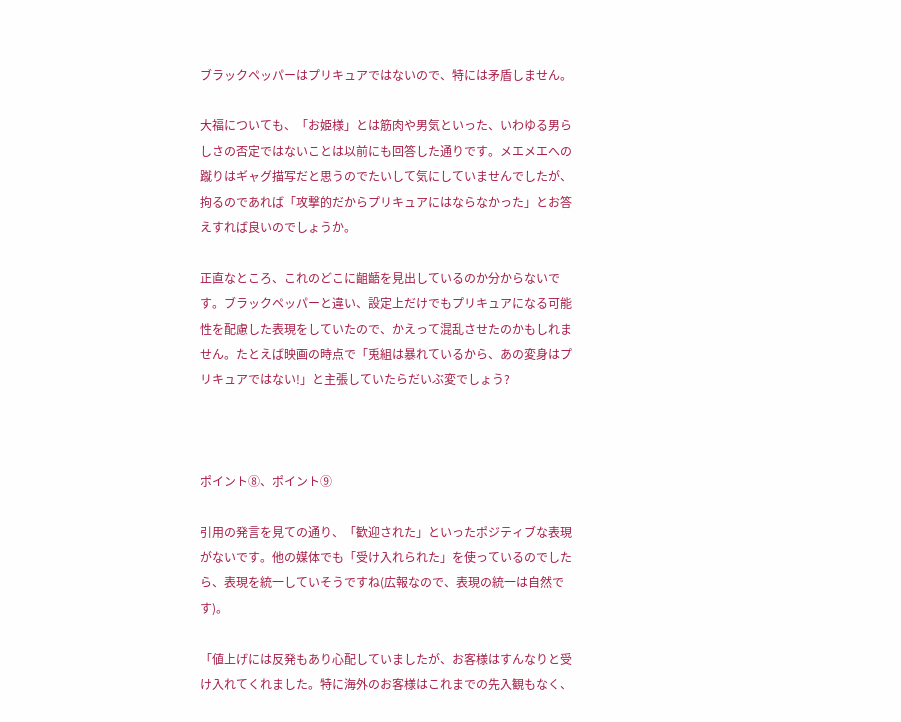ブラックペッパーはプリキュアではないので、特には矛盾しません。

大福についても、「お姫様」とは筋肉や男気といった、いわゆる男らしさの否定ではないことは以前にも回答した通りです。メエメエへの蹴りはギャグ描写だと思うのでたいして気にしていませんでしたが、拘るのであれば「攻撃的だからプリキュアにはならなかった」とお答えすれば良いのでしょうか。

正直なところ、これのどこに齟齬を見出しているのか分からないです。ブラックペッパーと違い、設定上だけでもプリキュアになる可能性を配慮した表現をしていたので、かえって混乱させたのかもしれません。たとえば映画の時点で「兎組は暴れているから、あの変身はプリキュアではない!」と主張していたらだいぶ変でしょう?



ポイント⑧、ポイント⑨

引用の発言を見ての通り、「歓迎された」といったポジティブな表現がないです。他の媒体でも「受け入れられた」を使っているのでしたら、表現を統一していそうですね(広報なので、表現の統一は自然です)。

「値上げには反発もあり心配していましたが、お客様はすんなりと受け入れてくれました。特に海外のお客様はこれまでの先入観もなく、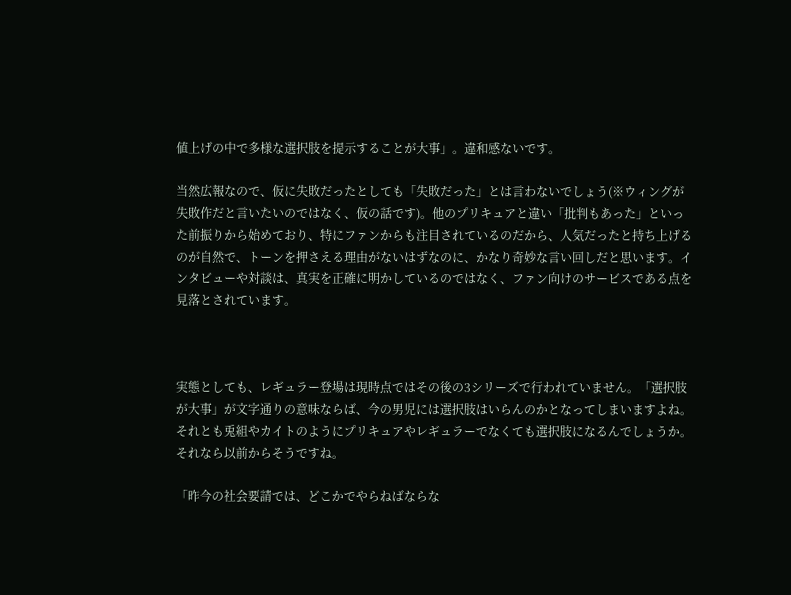値上げの中で多様な選択肢を提示することが大事」。違和感ないです。

当然広報なので、仮に失敗だったとしても「失敗だった」とは言わないでしょう(※ウィングが失敗作だと言いたいのではなく、仮の話です)。他のプリキュアと違い「批判もあった」といった前振りから始めており、特にファンからも注目されているのだから、人気だったと持ち上げるのが自然で、トーンを押さえる理由がないはずなのに、かなり奇妙な言い回しだと思います。インタビューや対談は、真実を正確に明かしているのではなく、ファン向けのサービスである点を見落とされています。



実態としても、レギュラー登場は現時点ではその後の3シリーズで行われていません。「選択肢が大事」が文字通りの意味ならば、今の男児には選択肢はいらんのかとなってしまいますよね。それとも兎組やカイトのようにプリキュアやレギュラーでなくても選択肢になるんでしょうか。それなら以前からそうですね。

「昨今の社会要請では、どこかでやらねばならな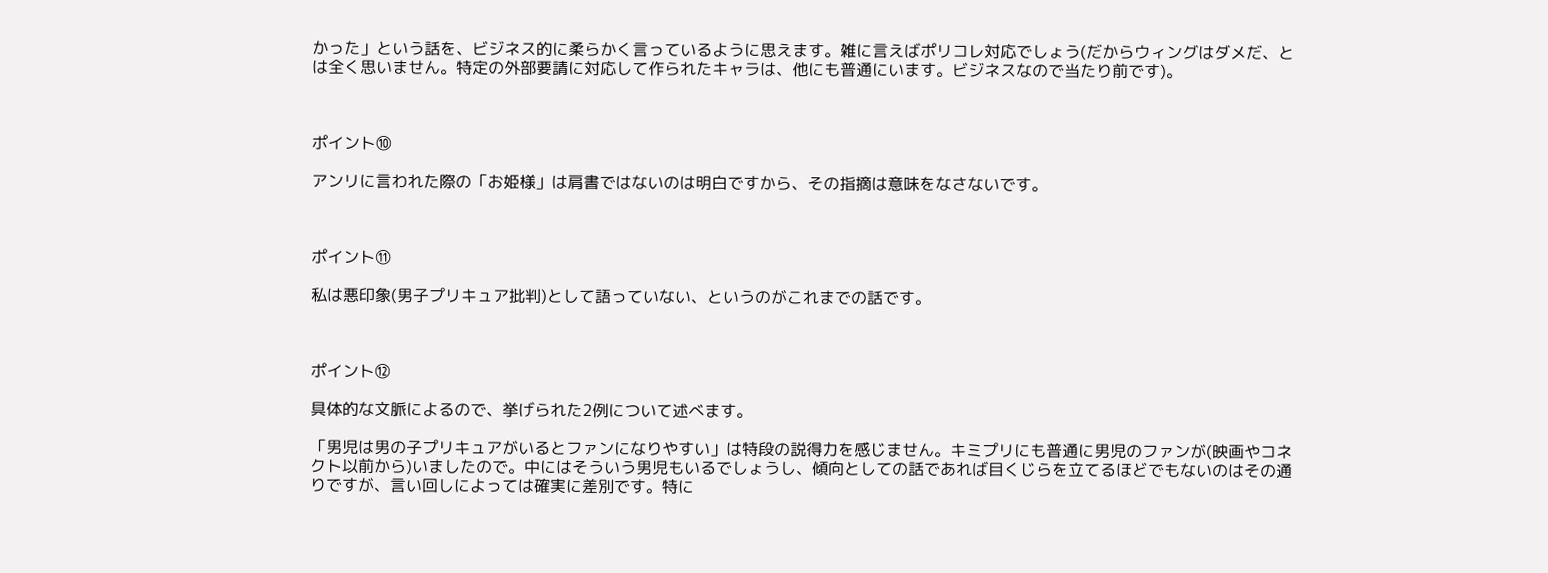かった」という話を、ビジネス的に柔らかく言っているように思えます。雑に言えばポリコレ対応でしょう(だからウィングはダメだ、とは全く思いません。特定の外部要請に対応して作られたキャラは、他にも普通にいます。ビジネスなので当たり前です)。



ポイント⑩

アンリに言われた際の「お姫様」は肩書ではないのは明白ですから、その指摘は意味をなさないです。



ポイント⑪

私は悪印象(男子プリキュア批判)として語っていない、というのがこれまでの話です。



ポイント⑫

具体的な文脈によるので、挙げられた2例について述べます。

「男児は男の子プリキュアがいるとファンになりやすい」は特段の説得力を感じません。キミプリにも普通に男児のファンが(映画やコネクト以前から)いましたので。中にはそういう男児もいるでしょうし、傾向としての話であれば目くじらを立てるほどでもないのはその通りですが、言い回しによっては確実に差別です。特に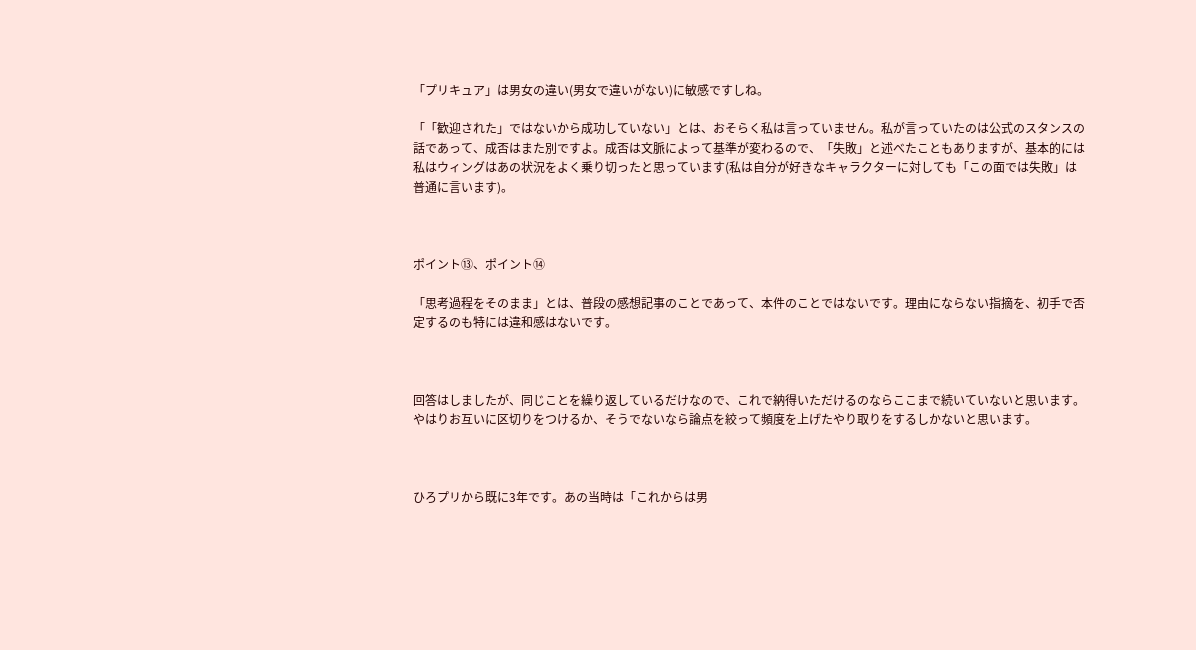「プリキュア」は男女の違い(男女で違いがない)に敏感ですしね。

「「歓迎された」ではないから成功していない」とは、おそらく私は言っていません。私が言っていたのは公式のスタンスの話であって、成否はまた別ですよ。成否は文脈によって基準が変わるので、「失敗」と述べたこともありますが、基本的には私はウィングはあの状況をよく乗り切ったと思っています(私は自分が好きなキャラクターに対しても「この面では失敗」は普通に言います)。



ポイント⑬、ポイント⑭

「思考過程をそのまま」とは、普段の感想記事のことであって、本件のことではないです。理由にならない指摘を、初手で否定するのも特には違和感はないです。



回答はしましたが、同じことを繰り返しているだけなので、これで納得いただけるのならここまで続いていないと思います。やはりお互いに区切りをつけるか、そうでないなら論点を絞って頻度を上げたやり取りをするしかないと思います。



ひろプリから既に3年です。あの当時は「これからは男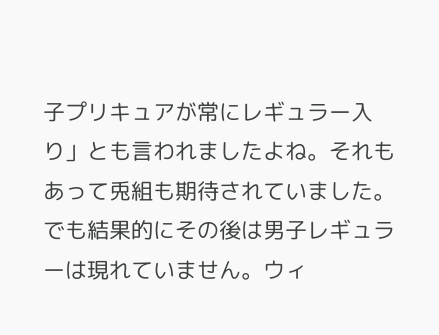子プリキュアが常にレギュラー入り」とも言われましたよね。それもあって兎組も期待されていました。でも結果的にその後は男子レギュラーは現れていません。ウィ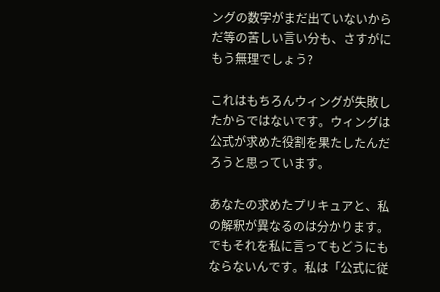ングの数字がまだ出ていないからだ等の苦しい言い分も、さすがにもう無理でしょう?

これはもちろんウィングが失敗したからではないです。ウィングは公式が求めた役割を果たしたんだろうと思っています。

あなたの求めたプリキュアと、私の解釈が異なるのは分かります。でもそれを私に言ってもどうにもならないんです。私は「公式に従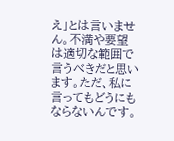え」とは言いません。不満や要望は適切な範囲で言うべきだと思います。ただ、私に言ってもどうにもならないんです。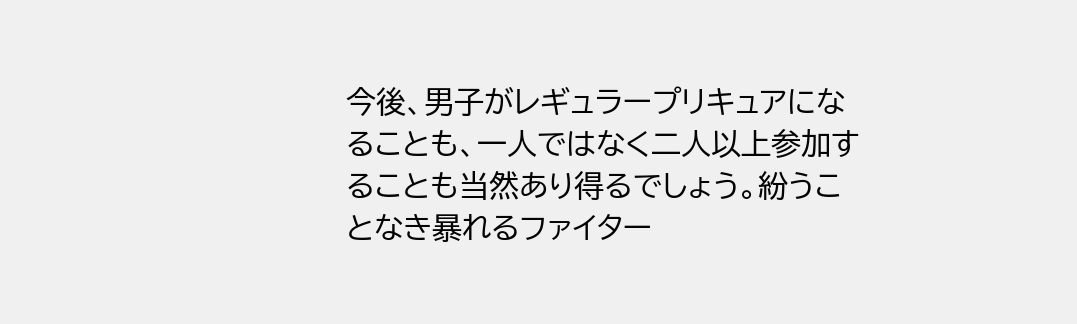今後、男子がレギュラープリキュアになることも、一人ではなく二人以上参加することも当然あり得るでしょう。紛うことなき暴れるファイター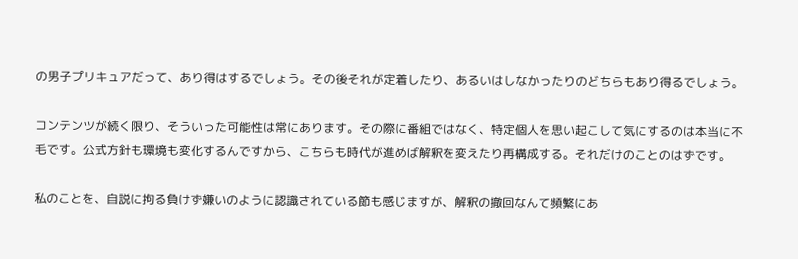の男子プリキュアだって、あり得はするでしょう。その後それが定着したり、あるいはしなかったりのどちらもあり得るでしょう。

コンテンツが続く限り、そういった可能性は常にあります。その際に番組ではなく、特定個人を思い起こして気にするのは本当に不毛です。公式方針も環境も変化するんですから、こちらも時代が進めば解釈を変えたり再構成する。それだけのことのはずです。

私のことを、自説に拘る負けず嫌いのように認識されている節も感じますが、解釈の撤回なんて頻繁にあ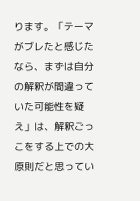ります。「テーマがブレたと感じたなら、まずは自分の解釈が間違っていた可能性を疑え」は、解釈ごっこをする上での大原則だと思ってい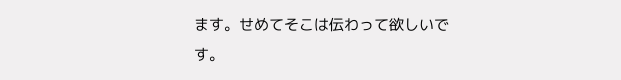ます。せめてそこは伝わって欲しいです。